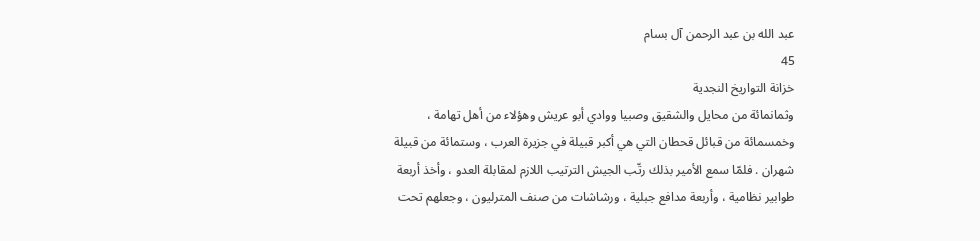عبد الله بن عبد الرحمن آل بسام
45
خزانة التواريخ النجدية
وثمانمائة من محايل والشقيق وصبيا ووادي أبو عريش وهؤلاء من أهل تهامة ، وخمسمائة من قبائل قحطان التي هي أكبر قبيلة في جزيرة العرب ، وستمائة من قبيلة شهران . فلمّا سمع الأمير بذلك رتّب الجيش الترتيب اللازم لمقابلة العدو ، وأخذ أربعة طوابير نظامية ، وأربعة مدافع جبلية ، ورشاشات من صنف المترليون ، وجعلهم تحت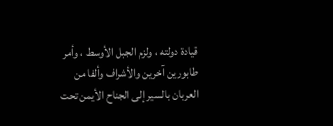قيادة دولته ، ولزم الجبل الأوسط ، وأمر طابورين آخرين والأشراف وألفا من العربان بالسير إلى الجناح الأيمن تحت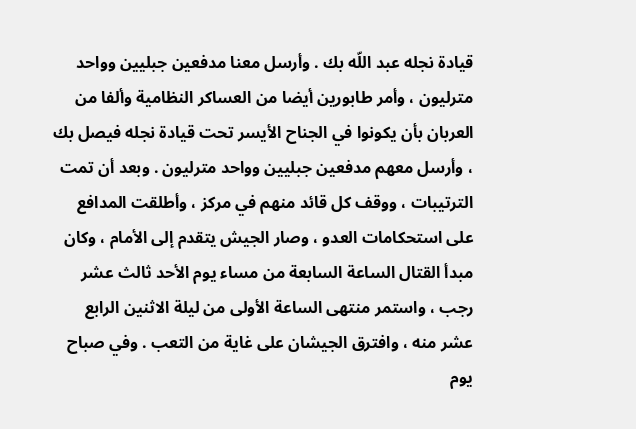قيادة نجله عبد اللّه بك . وأرسل معنا مدفعين جبليين وواحد مترليون ، وأمر طابورين أيضا من العساكر النظامية وألفا من العربان بأن يكونوا في الجناح الأيسر تحت قيادة نجله فيصل بك ، وأرسل معهم مدفعين جبليين وواحد مترليون . وبعد أن تمت الترتيبات ، ووقف كل قائد منهم في مركز ، وأطلقت المدافع على استحكامات العدو ، وصار الجيش يتقدم إلى الأمام ، وكان مبدأ القتال الساعة السابعة من مساء يوم الأحد ثالث عشر رجب ، واستمر منتهى الساعة الأولى من ليلة الاثنين الرابع عشر منه ، وافترق الجيشان على غاية من التعب . وفي صباح يوم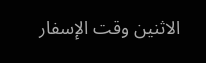الاثنين وقت الإسفار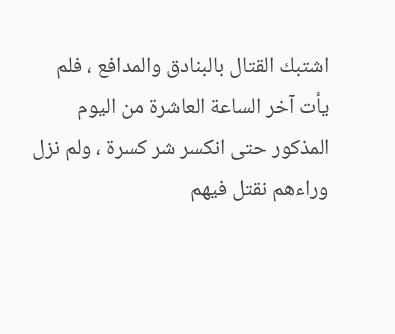اشتبك القتال بالبنادق والمدافع ، فلم يأت آخر الساعة العاشرة من اليوم المذكور حتى انكسر شر كسرة ، ولم نزل وراءهم نقتل فيهم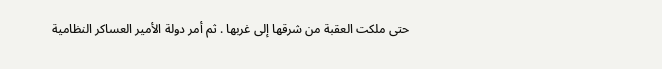حتى ملكت العقبة من شرقها إلى غربها . ثم أمر دولة الأمير العساكر النظامية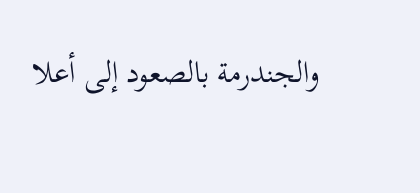والجندرمة بالصعود إلى أعلا